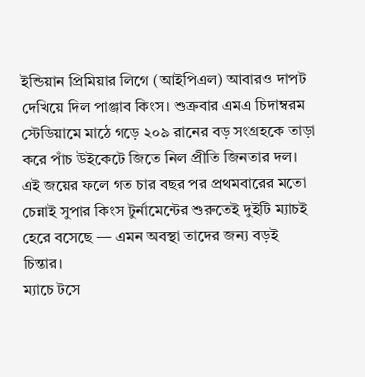ইন্ডিয়ান প্রিমিয়ার লিগে (আইপিএল) আবারও দাপট দেখিয়ে দিল পাঞ্জাব কিংস। শুক্রবার এমএ চিদাম্বরম স্টেডিয়ামে মাঠে গড়ে ২০৯ রানের বড় সংগ্রহকে তাড়া করে পাঁচ উইকেটে জিতে নিল প্রীতি জিনতার দল। এই জয়ের ফলে গত চার বছর পর প্রথমবারের মতো চেন্নাই সুপার কিংস টুর্নামেন্টের শুরুতেই দুইটি ম্যাচই হেরে বসেছে — এমন অবস্থা তাদের জন্য বড়ই চিন্তার।
ম্যাচে টসে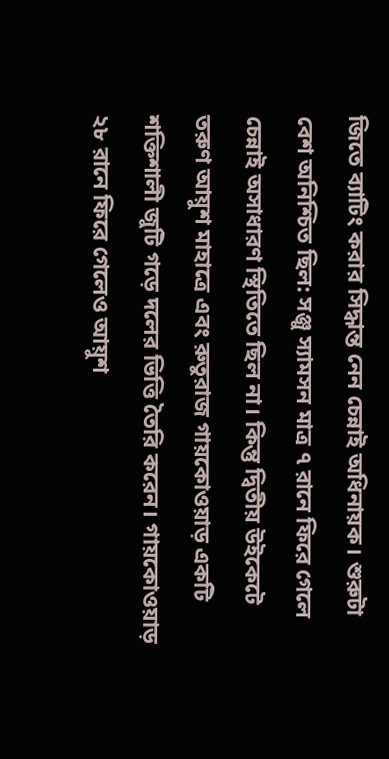জিতে ব্যাটিং করার সিদ্ধান্ত নেন চেন্নাই অধিনায়ক। শুরুটা বেশ অনিশ্চিত ছিল: সঞ্জু স্যামসন মাত্র ৭ রানে ফিরে গেলে চেন্নাই অসাধারণ স্থিতিতে ছিল না। কিন্তু দ্বিতীয় উইকেটে তরুণ আয়ুশ মাহাত্রে এবং রুতুরাজ গায়কোওয়াড় একটি শক্তিশালী জুটি গড়ে দলের ভিত্তি তৈরি করেন। গায়কোওয়াড় ২৮ রানে ফিরে গেলেও আয়ুশ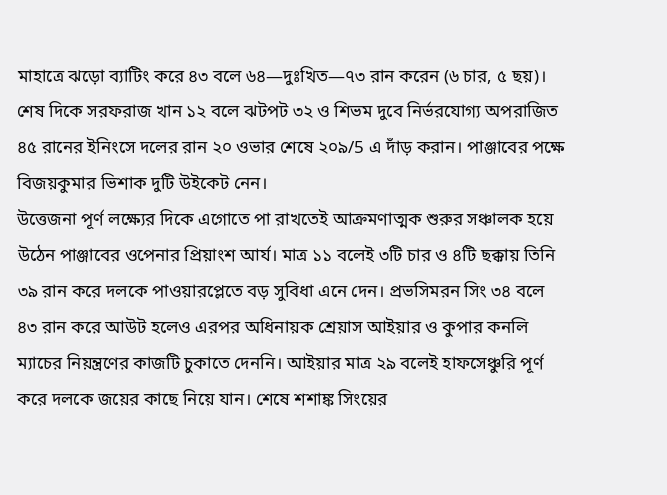মাহাত্রে ঝড়ো ব্যাটিং করে ৪৩ বলে ৬৪—দুঃখিত—৭৩ রান করেন (৬ চার, ৫ ছয়)। শেষ দিকে সরফরাজ খান ১২ বলে ঝটপট ৩২ ও শিভম দুবে নির্ভরযোগ্য অপরাজিত ৪৫ রানের ইনিংসে দলের রান ২০ ওভার শেষে ২০৯/5 এ দাঁড় করান। পাঞ্জাবের পক্ষে বিজয়কুমার ভিশাক দুটি উইকেট নেন।
উত্তেজনা পূর্ণ লক্ষ্যের দিকে এগোতে পা রাখতেই আক্রমণাত্মক শুরুর সঞ্চালক হয়ে উঠেন পাঞ্জাবের ওপেনার প্রিয়াংশ আর্য। মাত্র ১১ বলেই ৩টি চার ও ৪টি ছক্কায় তিনি ৩৯ রান করে দলকে পাওয়ারপ্লেতে বড় সুবিধা এনে দেন। প্রভসিমরন সিং ৩৪ বলে ৪৩ রান করে আউট হলেও এরপর অধিনায়ক শ্রেয়াস আইয়ার ও কুপার কনলি ম্যাচের নিয়ন্ত্রণের কাজটি চুকাতে দেননি। আইয়ার মাত্র ২৯ বলেই হাফসেঞ্চুরি পূর্ণ করে দলকে জয়ের কাছে নিয়ে যান। শেষে শশাঙ্ক সিংয়ের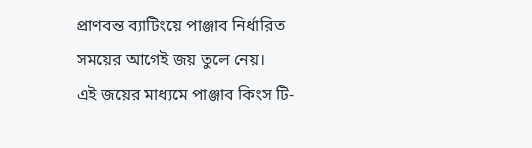প্রাণবন্ত ব্যাটিংয়ে পাঞ্জাব নির্ধারিত সময়ের আগেই জয় তুলে নেয়।
এই জয়ের মাধ্যমে পাঞ্জাব কিংস টি-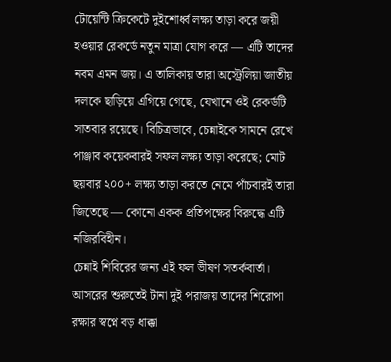টোয়েন্টি ক্রিকেটে দুইশোর্ধ্ব লক্ষ্য তাড়া করে জয়ী হওয়ার রেকর্ডে নতুন মাত্রা যোগ করে — এটি তাদের নবম এমন জয়। এ তালিকায় তারা অস্ট্রেলিয়া জাতীয় দলকে ছাড়িয়ে এগিয়ে গেছে, যেখানে ওই রেকর্ডটি সাতবার রয়েছে। বিচিত্রভাবে, চেন্নাইকে সামনে রেখে পাঞ্জাব কয়েকবারই সফল লক্ষ্য তাড়া করেছে; মোট ছয়বার ২০০+ লক্ষ্য তাড়া করতে নেমে পাঁচবারই তারা জিতেছে — কোনো একক প্রতিপক্ষের বিরুদ্ধে এটি নজিরবিহীন।
চেন্নাই শিবিরের জন্য এই ফল ভীষণ সতর্কবার্তা। আসরের শুরুতেই টানা দুই পরাজয় তাদের শিরোপা রক্ষার স্বপ্নে বড় ধাক্কা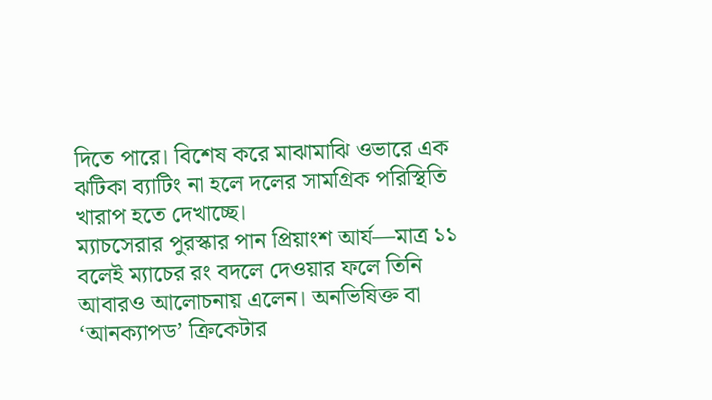দিতে পারে। বিশেষ করে মাঝামাঝি ওভারে এক ঝটিকা ব্যাটিং না হলে দলের সামগ্রিক পরিস্থিতি খারাপ হতে দেখাচ্ছে।
ম্যাচসেরার পুরস্কার পান প্রিয়াংশ আর্য—মাত্র ১১ বলেই ম্যাচের রং বদলে দেওয়ার ফলে তিনি আবারও আলোচনায় এলেন। অনভিষিক্ত বা ‘আনক্যাপড’ ক্রিকেটার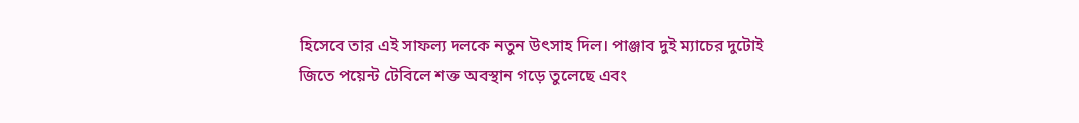হিসেবে তার এই সাফল্য দলকে নতুন উৎসাহ দিল। পাঞ্জাব দুই ম্যাচের দুটোই জিতে পয়েন্ট টেবিলে শক্ত অবস্থান গড়ে তুলেছে এবং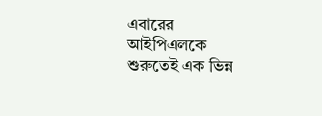এবারের আইপিএলকে শুরুতেই এক ভিন্ন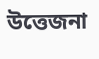উত্তেজনা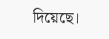দিয়েছে।